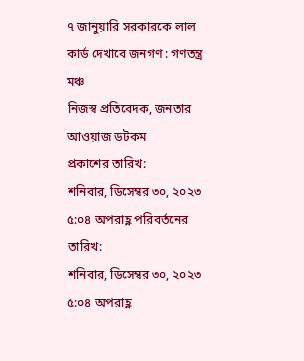৭ জানুয়ারি সরকারকে লাল কার্ড দেখাবে জনগণ : গণতন্ত্র মঞ্চ
নিজস্ব প্রতিবেদক, জনতার আওয়াজ ডটকম
প্রকাশের তারিখ:
শনিবার, ডিসেম্বর ৩০, ২০২৩ ৫:০৪ অপরাহ্ণ পরিবর্তনের তারিখ:
শনিবার, ডিসেম্বর ৩০, ২০২৩ ৫:০৪ অপরাহ্ণ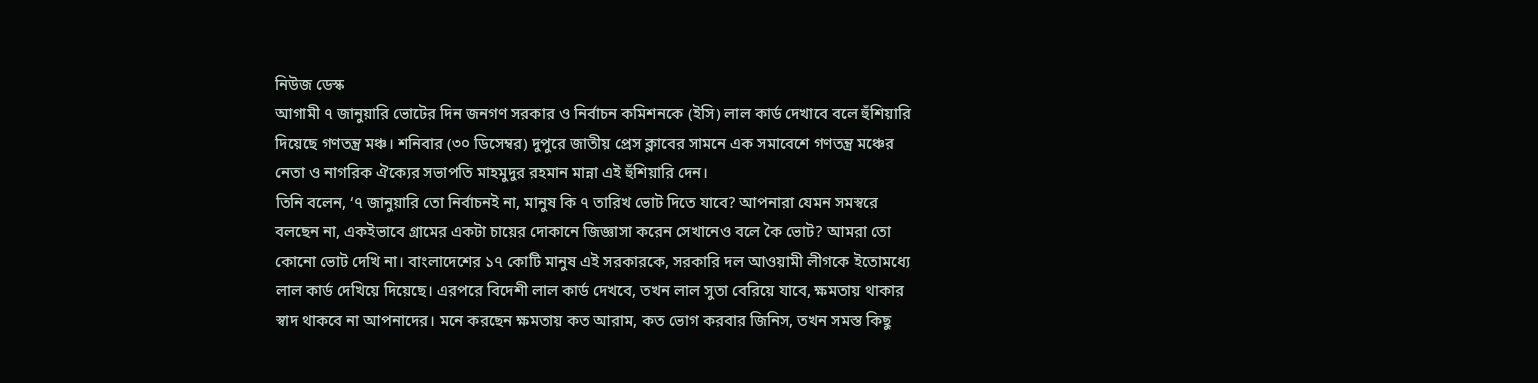নিউজ ডেস্ক
আগামী ৭ জানুয়ারি ভোটের দিন জনগণ সরকার ও নির্বাচন কমিশনকে (ইসি) লাল কার্ড দেখাবে বলে হুঁশিয়ারি দিয়েছে গণতন্ত্র মঞ্চ। শনিবার (৩০ ডিসেম্বর) দুপুরে জাতীয় প্রেস ক্লাবের সামনে এক সমাবেশে গণতন্ত্র মঞ্চের নেতা ও নাগরিক ঐক্যের সভাপতি মাহমুদুর রহমান মান্না এই হুঁশিয়ারি দেন।
তিনি বলেন, ‘৭ জানুয়ারি তো নির্বাচনই না, মানুষ কি ৭ তারিখ ভোট দিতে যাবে? আপনারা যেমন সমস্বরে বলছেন না, একইভাবে গ্রামের একটা চায়ের দোকানে জিজ্ঞাসা করেন সেখানেও বলে কৈ ভোট? আমরা তো কোনো ভোট দেখি না। বাংলাদেশের ১৭ কোটি মানুষ এই সরকারকে, সরকারি দল আওয়ামী লীগকে ইতোমধ্যে লাল কার্ড দেখিয়ে দিয়েছে। এরপরে বিদেশী লাল কার্ড দেখবে, তখন লাল সুতা বেরিয়ে যাবে, ক্ষমতায় থাকার স্বাদ থাকবে না আপনাদের। মনে করছেন ক্ষমতায় কত আরাম, কত ভোগ করবার জিনিস, তখন সমস্ত কিছু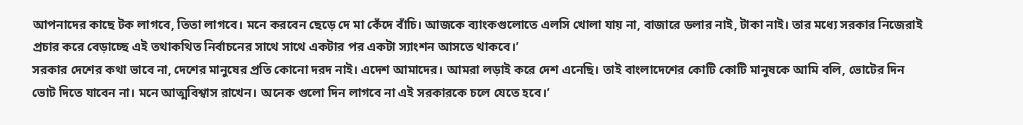আপনাদের কাছে টক লাগবে, তিতা লাগবে। মনে করবেন ছেড়ে দে মা কেঁদে বাঁচি। আজকে ব্যাংকগুলোতে এলসি খোলা যায় না, বাজারে ডলার নাই, টাকা নাই। তার মধ্যে সরকার নিজেরাই প্রচার করে বেড়াচ্ছে এই তথাকথিত নির্বাচনের সাথে সাথে একটার পর একটা স্যাংশন আসতে থাকবে।’
সরকার দেশের কথা ভাবে না, দেশের মানুষের প্রতি কোনো দরদ নাই। এদেশ আমাদের। আমরা লড়াই করে দেশ এনেছি। তাই বাংলাদেশের কোটি কোটি মানুষকে আমি বলি, ভোটের দিন ভোট দিতে যাবেন না। মনে আত্মবিশ্বাস রাখেন। অনেক গুলো দিন লাগবে না এই সরকারকে চলে যেতে হবে।’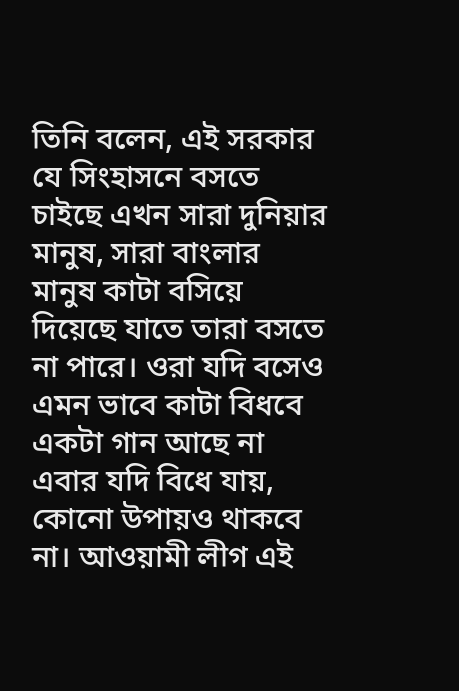তিনি বলেন, এই সরকার যে সিংহাসনে বসতে চাইছে এখন সারা দুনিয়ার মানুষ, সারা বাংলার মানুষ কাটা বসিয়ে দিয়েছে যাতে তারা বসতে না পারে। ওরা যদি বসেও এমন ভাবে কাটা বিধবে একটা গান আছে না এবার যদি বিধে যায়, কোনো উপায়ও থাকবে না। আওয়ামী লীগ এই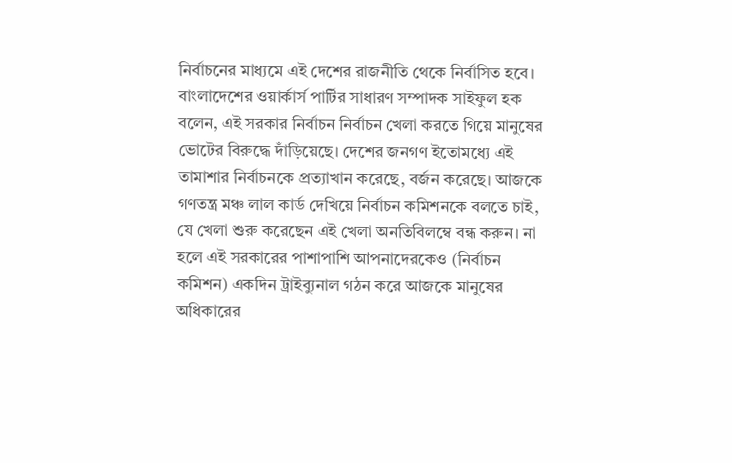নির্বাচনের মাধ্যমে এই দেশের রাজনীতি থেকে নির্বাসিত হবে।
বাংলাদেশের ওয়ার্কার্স পার্টির সাধারণ সম্পাদক সাইফুল হক বলেন, এই সরকার নির্বাচন নির্বাচন খেলা করতে গিয়ে মানুষের ভোটের বিরুদ্ধে দাঁড়িয়েছে। দেশের জনগণ ইতোমধ্যে এই তামাশার নির্বাচনকে প্রত্যাখান করেছে, বর্জন করেছে। আজকে গণতন্ত্র মঞ্চ লাল কার্ড দেখিয়ে নির্বাচন কমিশনকে বলতে চাই, যে খেলা শুরু করেছেন এই খেলা অনতিবিলম্বে বন্ধ করুন। না হলে এই সরকারের পাশাপাশি আপনাদেরকেও (নির্বাচন কমিশন) একদিন ট্রাইব্যুনাল গঠন করে আজকে মানুষের অধিকারের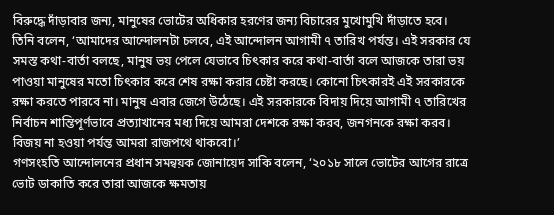বিরুদ্ধে দাঁড়াবার জন্য, মানুষের ভোটের অধিকার হরণের জন্য বিচারের মুখোমুখি দাঁড়াতে হবে।
তিনি বলেন, ‘আমাদের আন্দোলনটা চলবে, এই আন্দোলন আগামী ৭ তারিখ পর্যন্ত। এই সরকার যে সমস্ত কথা-বার্তা বলছে, মানুষ ভয় পেলে যেভাবে চিৎকার করে কথা-বার্তা বলে আজকে তারা ভয় পাওয়া মানুষের মতো চিৎকার করে শেষ রক্ষা করার চেষ্টা করছে। কোনো চিৎকারই এই সরকারকে রক্ষা করতে পারবে না। মানুষ এবার জেগে উঠেছে। এই সরকারকে বিদায় দিয়ে আগামী ৭ তারিখের নির্বাচন শান্তিপূর্ণভাবে প্রত্যাখানের মধ্য দিয়ে আমরা দেশকে রক্ষা করব, জনগনকে রক্ষা করব। বিজয় না হওয়া পর্যন্ত আমরা রাজপথে থাকবো।’
গণসংহতি আন্দোলনের প্রধান সমন্বয়ক জোনায়েদ সাকি বলেন, ‘২০১৮ সালে ভোটের আগের রাত্রে ভোট ডাকাতি করে তারা আজকে ক্ষমতায়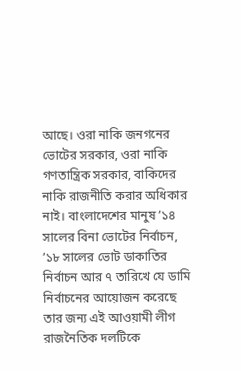আছে। ওরা নাকি জনগনের ভোটের সরকার, ওরা নাকি গণতান্ত্রিক সরকার, বাকিদের নাকি রাজনীতি করার অধিকার নাই। বাংলাদেশের মানুষ ’১৪ সালের বিনা ভোটের নির্বাচন, ’১৮ সালের ভোট ডাকাতির নির্বাচন আর ৭ তারিখে যে ডামি নির্বাচনের আয়োজন করেছে তার জন্য এই আওয়ামী লীগ রাজনৈতিক দলটিকে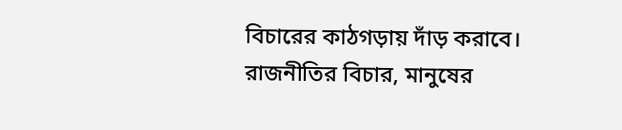বিচারের কাঠগড়ায় দাঁড় করাবে। রাজনীতির বিচার, মানুষের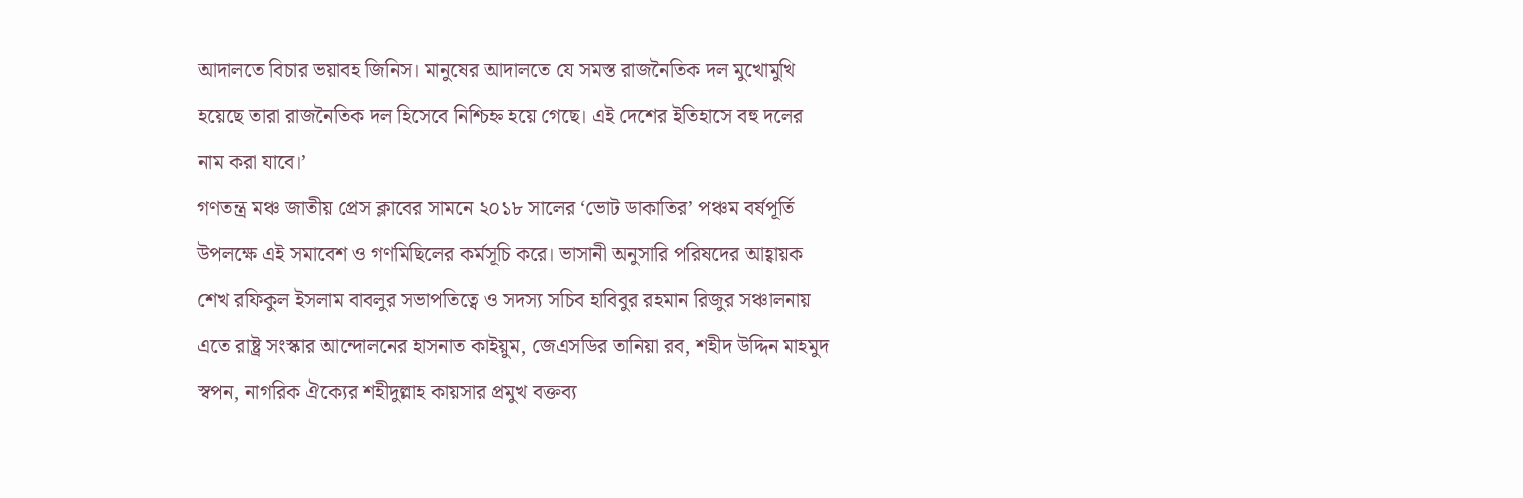আদালতে বিচার ভয়াবহ জিনিস। মানুষের আদালতে যে সমস্ত রাজনৈতিক দল মুখোমুখি হয়েছে তারা রাজনৈতিক দল হিসেবে নিশ্চিহ্ন হয়ে গেছে। এই দেশের ইতিহাসে বহু দলের নাম করা যাবে।’
গণতন্ত্র মঞ্চ জাতীয় প্রেস ক্লাবের সামনে ২০১৮ সালের ‘ভোট ডাকাতির’ পঞ্চম বর্ষপূর্তি উপলক্ষে এই সমাবেশ ও গণমিছিলের কর্মসূচি করে। ভাসানী অনুসারি পরিষদের আহ্বায়ক শেখ রফিকুল ইসলাম বাবলুর সভাপতিত্বে ও সদস্য সচিব হাবিবুর রহমান রিজুর সঞ্চালনায় এতে রাষ্ট্র সংস্কার আন্দোলনের হাসনাত কাইয়ুম, জেএসডির তানিয়া রব, শহীদ উদ্দিন মাহমুদ স্বপন, নাগরিক ঐক্যের শহীদুল্লাহ কায়সার প্রমুখ বক্তব্য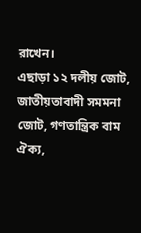রাখেন।
এছাড়া ১২ দলীয় জোট, জাতীয়তাবাদী সমমনা জোট, গণতান্ত্রিক বাম ঐক্য,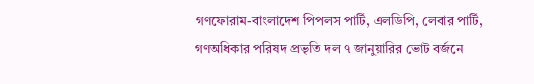গণফোরাম-বাংলাদেশ পিপলস পার্টি, এলডিপি, লেবার পার্টি, গণঅধিকার পরিষদ প্রভৃতি দল ৭ জানুয়ারির ভোট বর্জনে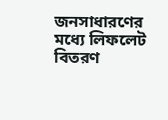জনসাধারণের মধ্যে লিফলেট বিতরণ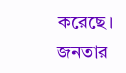করেছে।
জনতার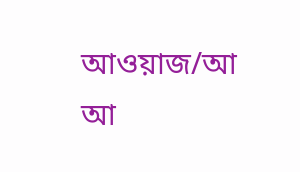আওয়াজ/আ আ